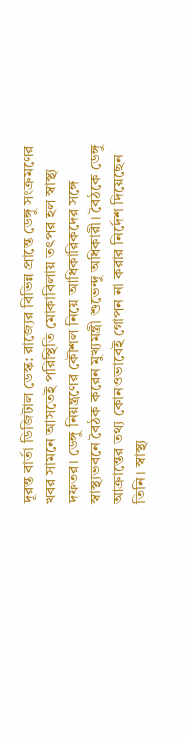দূরন্ত বার্তা ডিজিটাল ডেস্ক: রাজ্যের বিভিন্ন প্রান্তে ডেঙ্গু সংক্রমণের খবর সামনে আসতেই পরিস্থিতি মোকাবিলায় তৎপর হল স্বাস্থ্য দফতর। ডেঙ্গু নিয়ন্ত্রণের কৌশল নিয়ে আধিকারিকদের সঙ্গে স্বাস্থ্যভবনে বৈঠক করেন মুখ্যমন্ত্রী শুভেন্দু অধিকারী। বৈঠকে ডেঙ্গু আক্রান্তের তথ্য কোনওভাবেই গোপন না করার নির্দেশ দিয়েছেন তিনি। স্বাস্থ্য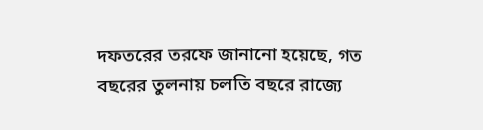দফতরের তরফে জানানো হয়েছে, গত বছরের তুলনায় চলতি বছরে রাজ্যে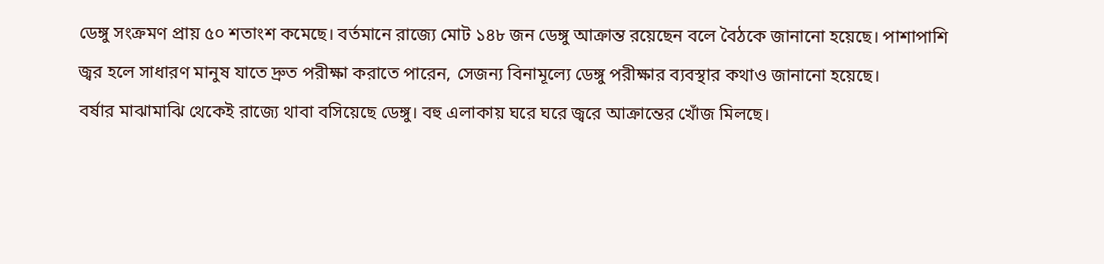ডেঙ্গু সংক্রমণ প্রায় ৫০ শতাংশ কমেছে। বর্তমানে রাজ্যে মোট ১৪৮ জন ডেঙ্গু আক্রান্ত রয়েছেন বলে বৈঠকে জানানো হয়েছে। পাশাপাশি জ্বর হলে সাধারণ মানুষ যাতে দ্রুত পরীক্ষা করাতে পারেন, সেজন্য বিনামূল্যে ডেঙ্গু পরীক্ষার ব্যবস্থার কথাও জানানো হয়েছে।
বর্ষার মাঝামাঝি থেকেই রাজ্যে থাবা বসিয়েছে ডেঙ্গু। বহু এলাকায় ঘরে ঘরে জ্বরে আক্রান্তের খোঁজ মিলছে।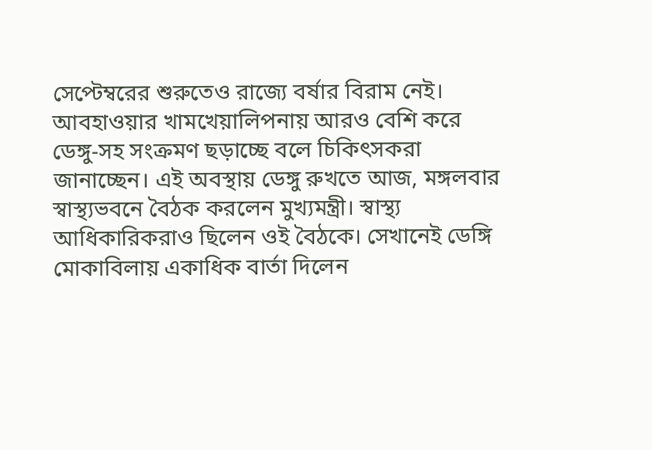সেপ্টেম্বরের শুরুতেও রাজ্যে বর্ষার বিরাম নেই। আবহাওয়ার খামখেয়ালিপনায় আরও বেশি করে ডেঙ্গু-সহ সংক্রমণ ছড়াচ্ছে বলে চিকিৎসকরা জানাচ্ছেন। এই অবস্থায় ডেঙ্গু রুখতে আজ, মঙ্গলবার স্বাস্থ্যভবনে বৈঠক করলেন মুখ্যমন্ত্রী। স্বাস্থ্য আধিকারিকরাও ছিলেন ওই বৈঠকে। সেখানেই ডেঙ্গি মোকাবিলায় একাধিক বার্তা দিলেন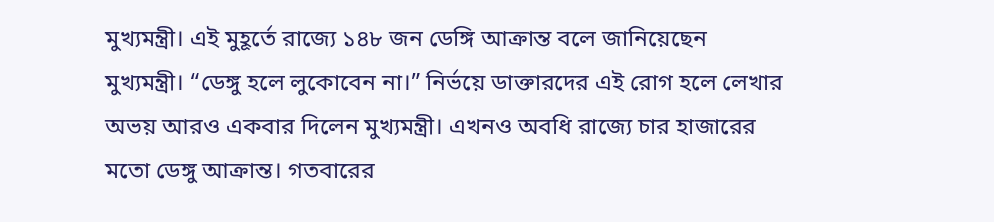মুখ্যমন্ত্রী। এই মুহূর্তে রাজ্যে ১৪৮ জন ডেঙ্গি আক্রান্ত বলে জানিয়েছেন মুখ্যমন্ত্রী। “ডেঙ্গু হলে লুকোবেন না।” নির্ভয়ে ডাক্তারদের এই রোগ হলে লেখার অভয় আরও একবার দিলেন মুখ্যমন্ত্রী। এখনও অবধি রাজ্যে চার হাজারের মতো ডেঙ্গু আক্রান্ত। গতবারের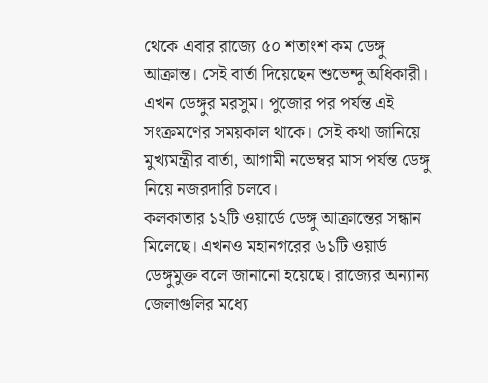থেকে এবার রাজ্যে ৫০ শতাংশ কম ডেঙ্গু আক্রান্ত। সেই বার্তা দিয়েছেন শুভেন্দু অধিকারী। এখন ডেঙ্গুর মরসুম। পুজোর পর পর্যন্ত এই সংক্রমণের সময়কাল থাকে। সেই কথা জানিয়ে মুখ্যমন্ত্রীর বার্তা, আগামী নভেম্বর মাস পর্যন্ত ডেঙ্গু নিয়ে নজরদারি চলবে।
কলকাতার ১২টি ওয়ার্ডে ডেঙ্গু আক্রান্তের সন্ধান মিলেছে। এখনও মহানগরের ৬১টি ওয়ার্ড ডেঙ্গুমুক্ত বলে জানানো হয়েছে। রাজ্যের অন্যান্য জেলাগুলির মধ্যে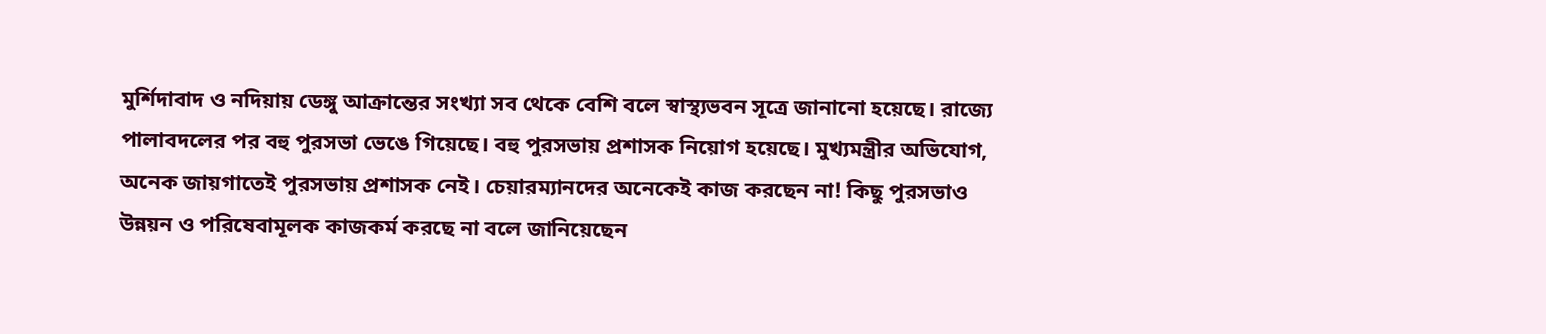মুর্শিদাবাদ ও নদিয়ায় ডেঙ্গু আক্রান্তের সংখ্যা সব থেকে বেশি বলে স্বাস্থ্যভবন সূত্রে জানানো হয়েছে। রাজ্যে পালাবদলের পর বহু পুরসভা ভেঙে গিয়েছে। বহু পুরসভায় প্রশাসক নিয়োগ হয়েছে। মুখ্যমন্ত্রীর অভিযোগ, অনেক জায়গাতেই পুরসভায় প্রশাসক নেই। চেয়ারম্যানদের অনেকেই কাজ করছেন না! কিছু পুরসভাও উন্নয়ন ও পরিষেবামূলক কাজকর্ম করছে না বলে জানিয়েছেন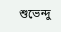শুভেন্দু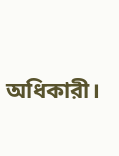অধিকারী।